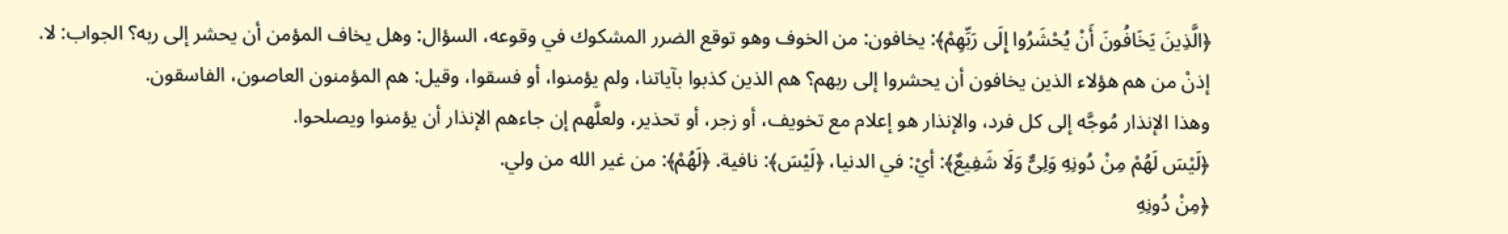﴿الَّذِينَ يَخَافُونَ أَنْ يُحْشَرُوا إِلَى رَبِّهِمْ﴾: يخافون: من الخوف وهو توقع الضرر المشكوك في وقوعه، السؤال: وهل يخاف المؤمن أن يحشر إلى ربه؟ الجواب: لا.
إذنْ من هم هؤلاء الذين يخافون أن يحشروا إلى ربهم؟ هم الذين كذبوا بآياتنا، ولم يؤمنوا، أو فسقوا، وقيل: هم المؤمنون العاصون، الفاسقون.
وهذا الإنذار مُوجَّه إلى كل فرد، والإنذار هو إعلام مع تخويف، أو زجر، أو تحذير، ولعلَّهم إن جاءهم الإنذار أن يؤمنوا ويصلحوا.
﴿لَيْسَ لَهُمْ مِنْ دُونِهِ وَلِىٌّ وَلَا شَفِيعٌ﴾: أيْ: في الدنيا، ﴿لَيْسَ﴾: نافية. ﴿لَهُمْ﴾: من غير الله من ولي.
﴿مِنْ دُونِهِ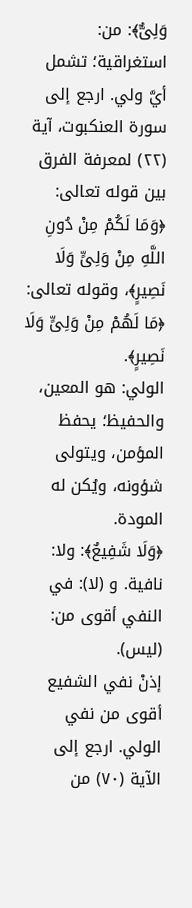وَلِىٌّ﴾: من: استغراقية؛ تشمل أيَّ ولي. ارجع إلى سورة العنكبوت، آية (٢٢) لمعرفة الفرق بين قوله تعالى: ﴿وَمَا لَكُمْ مِنْ دُونِ اللَّهِ مِنْ وَلِىٍّ وَلَا نَصِيرٍ﴾، وقوله تعالى: ﴿مَا لَهُمْ مِنْ وَلِىٍّ وَلَا نَصِيرٍ﴾.
الولي: هو المعين، والحفيظ؛ يحفظ المؤمن، ويتولى شؤونه، ويُكن له المودة.
﴿وَلَا شَفِيعٌ﴾: ولا: نافية. و (لا): في النفي أقوى من: (ليس).
إذنْ نفي الشفيع أقوى من نفي الولي. ارجع إلى الآية (٧٠) من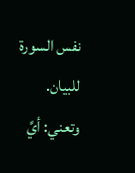نفس السورة للبيان.
وتعني: أيَّ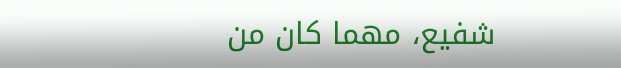شفيع، مهما كان من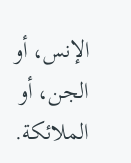الإنس، أو الجن، أو الملائكة.